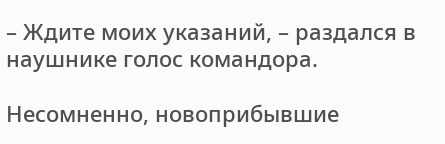– Ждите моих указаний, – раздался в наушнике голос командора.

Несомненно, новоприбывшие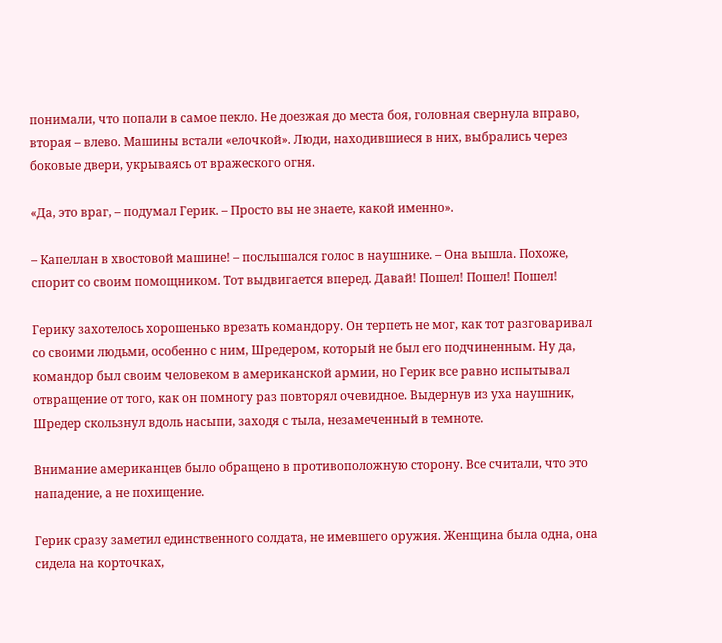понимали, что попали в самое пекло. Не доезжая до места боя, головная свернула вправо, вторая – влево. Машины встали «елочкой». Люди, находившиеся в них, выбрались через боковые двери, укрываясь от вражеского огня.

«Да, это враг, – подумал Герик. – Просто вы не знаете, какой именно».

– Капеллан в хвостовой машине! – послышался голос в наушнике. – Она вышла. Похоже, спорит со своим помощником. Тот выдвигается вперед. Давай! Пошел! Пошел! Пошел!

Герику захотелось хорошенько врезать командору. Он терпеть не мог, как тот разговаривал со своими людьми, особенно с ним, Шредером, который не был его подчиненным. Ну да, командор был своим человеком в американской армии, но Герик все равно испытывал отвращение от того, как он помногу раз повторял очевидное. Выдернув из уха наушник, Шредер скользнул вдоль насыпи, заходя с тыла, незамеченный в темноте.

Внимание американцев было обращено в противоположную сторону. Все считали, что это нападение, а не похищение.

Герик сразу заметил единственного солдата, не имевшего оружия. Женщина была одна, она сидела на корточках,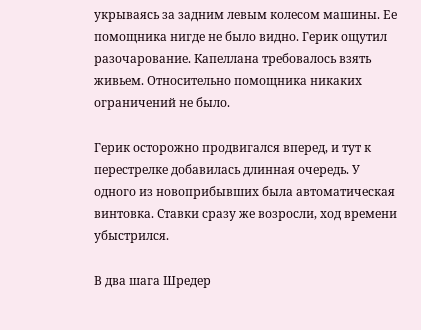укрываясь за задним левым колесом машины. Ее помощника нигде не было видно. Герик ощутил разочарование. Капеллана требовалось взять живьем. Относительно помощника никаких ограничений не было.

Герик осторожно продвигался вперед, и тут к перестрелке добавилась длинная очередь. У одного из новоприбывших была автоматическая винтовка. Ставки сразу же возросли, ход времени убыстрился.

В два шага Шредер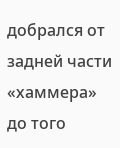добрался от задней части «хаммера» до того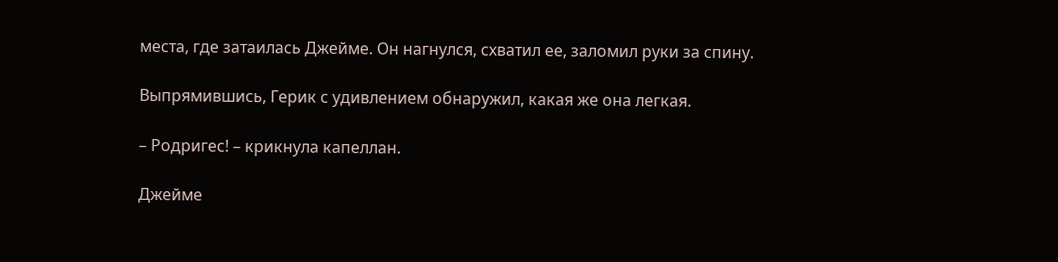места, где затаилась Джейме. Он нагнулся, схватил ее, заломил руки за спину.

Выпрямившись, Герик с удивлением обнаружил, какая же она легкая.

– Родригес! – крикнула капеллан.

Джейме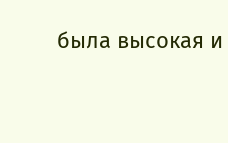была высокая и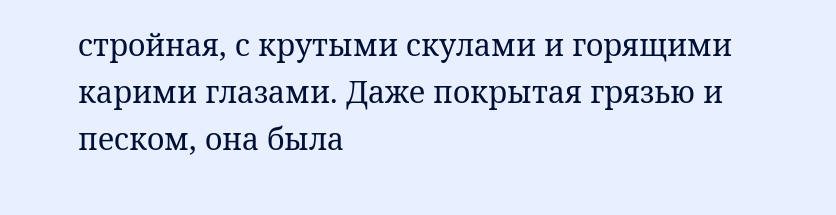стройная, с крутыми скулами и горящими карими глазами. Даже покрытая грязью и песком, она была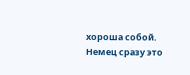хороша собой. Немец сразу это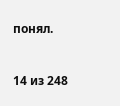понял.



14 из 248